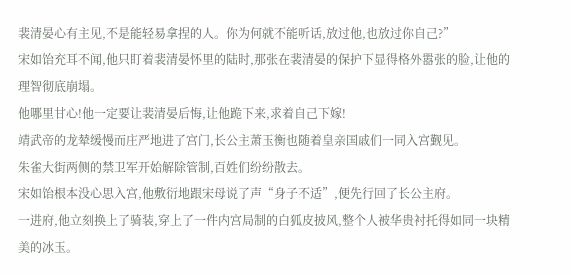裴清晏心有主见,不是能轻易拿捏的人。你为何就不能听话,放过他,也放过你自己?”
宋如饴充耳不闻,他只盯着裴清晏怀里的陆时,那张在裴清晏的保护下显得格外嚣张的脸,让他的理智彻底崩塌。
他哪里甘心!他一定要让裴清晏后悔,让他跪下来,求着自己下嫁!
靖武帝的龙辇缓慢而庄严地进了宫门,长公主萧玉衡也随着皇亲国戚们一同入宫觐见。
朱雀大街两侧的禁卫军开始解除管制,百姓们纷纷散去。
宋如饴根本没心思入宫,他敷衍地跟宋母说了声“身子不适”,便先行回了长公主府。
一进府,他立刻换上了骑装,穿上了一件内宫局制的白狐皮披风,整个人被华贵衬托得如同一块精美的冰玉。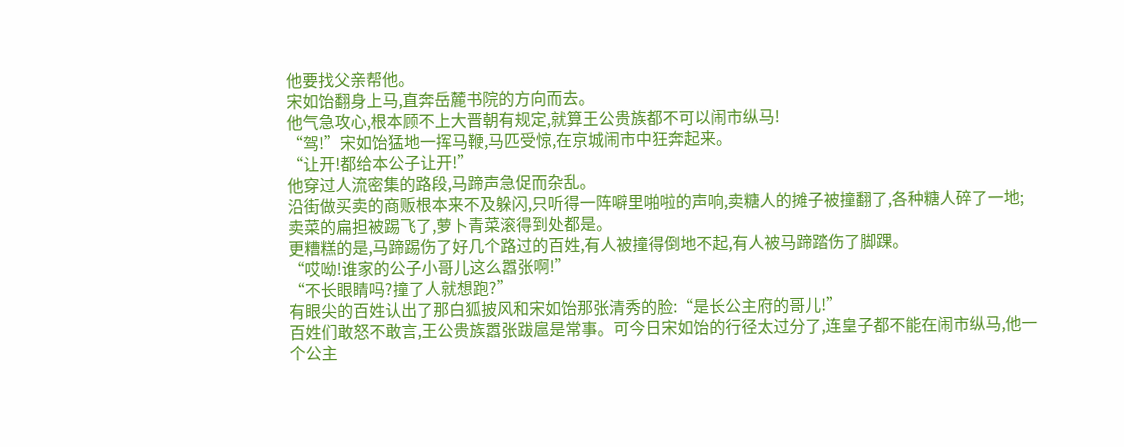他要找父亲帮他。
宋如饴翻身上马,直奔岳麓书院的方向而去。
他气急攻心,根本顾不上大晋朝有规定,就算王公贵族都不可以闹市纵马!
“驾!”宋如饴猛地一挥马鞭,马匹受惊,在京城闹市中狂奔起来。
“让开!都给本公子让开!”
他穿过人流密集的路段,马蹄声急促而杂乱。
沿街做买卖的商贩根本来不及躲闪,只听得一阵噼里啪啦的声响,卖糖人的摊子被撞翻了,各种糖人碎了一地;
卖菜的扁担被踢飞了,萝卜青菜滚得到处都是。
更糟糕的是,马蹄踢伤了好几个路过的百姓,有人被撞得倒地不起,有人被马蹄踏伤了脚踝。
“哎呦!谁家的公子小哥儿这么嚣张啊!”
“不长眼睛吗?撞了人就想跑?”
有眼尖的百姓认出了那白狐披风和宋如饴那张清秀的脸:“是长公主府的哥儿!”
百姓们敢怒不敢言,王公贵族嚣张跋扈是常事。可今日宋如饴的行径太过分了,连皇子都不能在闹市纵马,他一个公主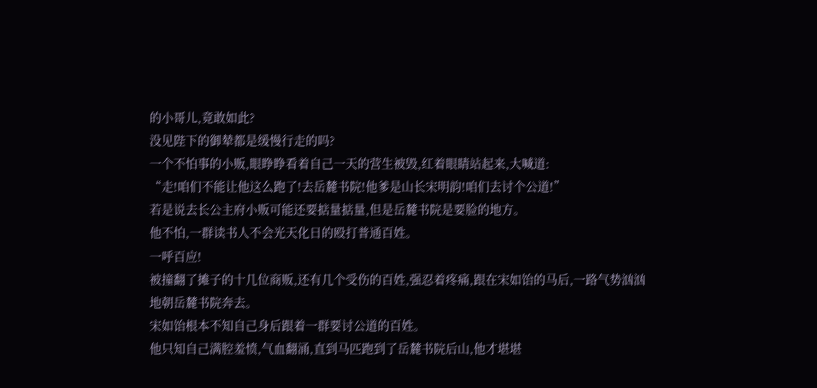的小哥儿,竟敢如此?
没见陛下的御辇都是缓慢行走的吗?
一个不怕事的小贩,眼睁睁看着自己一天的营生被毁,红着眼睛站起来,大喊道:
“走!咱们不能让他这么跑了!去岳麓书院!他爹是山长宋明韵!咱们去讨个公道!”
若是说去长公主府小贩可能还要掂量掂量,但是岳麓书院是要脸的地方。
他不怕,一群读书人不会光天化日的殴打普通百姓。
一呼百应!
被撞翻了摊子的十几位商贩,还有几个受伤的百姓,强忍着疼痛,跟在宋如饴的马后,一路气势汹汹地朝岳麓书院奔去。
宋如饴根本不知自己身后跟着一群要讨公道的百姓。
他只知自己满腔羞愤,气血翻涌,直到马匹跑到了岳麓书院后山,他才堪堪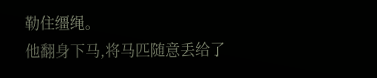勒住缰绳。
他翻身下马,将马匹随意丢给了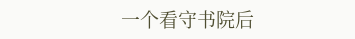一个看守书院后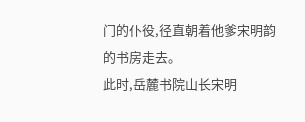门的仆役,径直朝着他爹宋明韵的书房走去。
此时,岳麓书院山长宋明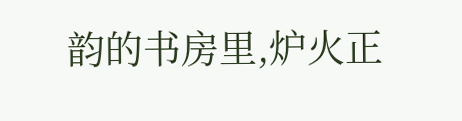韵的书房里,炉火正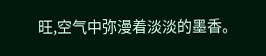旺,空气中弥漫着淡淡的墨香。